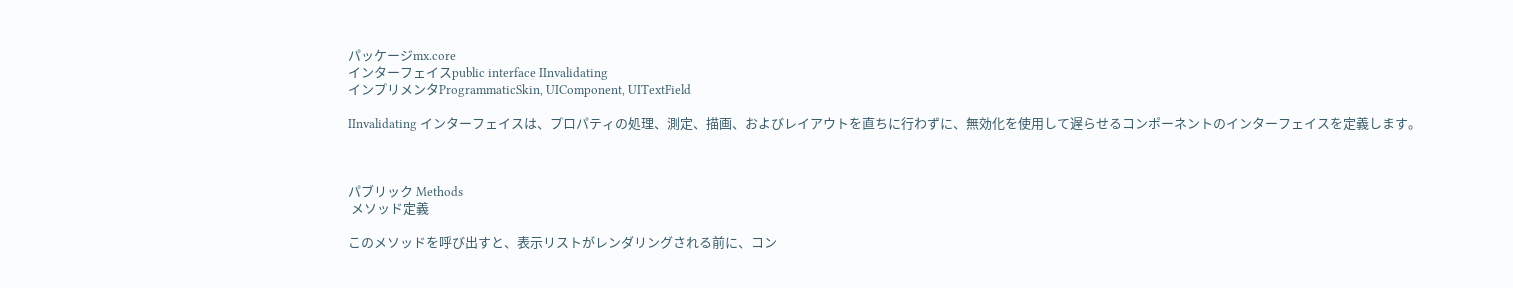パッケージmx.core
インターフェイスpublic interface IInvalidating
インプリメンタProgrammaticSkin, UIComponent, UITextField

IInvalidating インターフェイスは、プロパティの処理、測定、描画、およびレイアウトを直ちに行わずに、無効化を使用して遅らせるコンポーネントのインターフェイスを定義します。



パブリック Methods
 メソッド定義

このメソッドを呼び出すと、表示リストがレンダリングされる前に、コン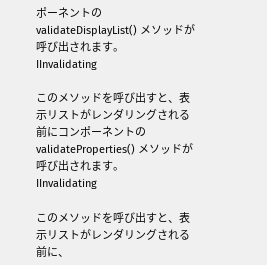ポーネントの validateDisplayList() メソッドが呼び出されます。
IInvalidating

このメソッドを呼び出すと、表示リストがレンダリングされる前にコンポーネントの validateProperties() メソッドが呼び出されます。
IInvalidating

このメソッドを呼び出すと、表示リストがレンダリングされる前に、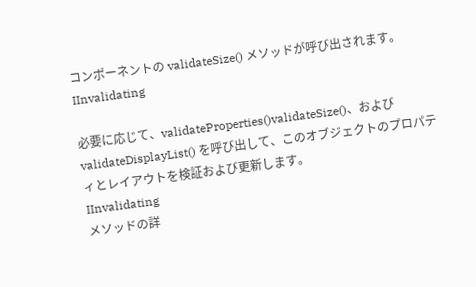コンポーネントの validateSize() メソッドが呼び出されます。
IInvalidating

必要に応じて、validateProperties()validateSize()、および validateDisplayList() を呼び出して、このオブジェクトのプロパティとレイアウトを検証および更新します。
IInvalidating
メソッドの詳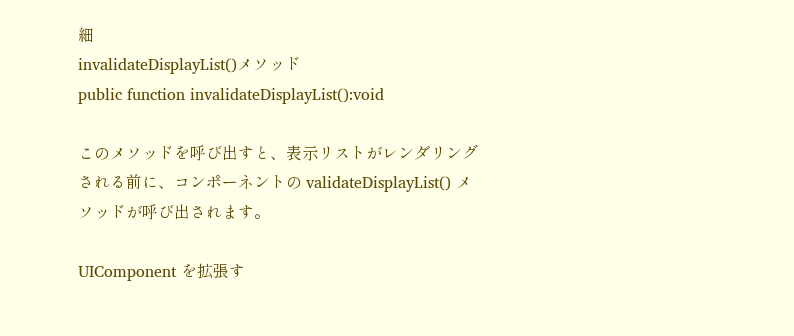細
invalidateDisplayList()メソッド
public function invalidateDisplayList():void

このメソッドを呼び出すと、表示リストがレンダリングされる前に、コンポーネントの validateDisplayList() メソッドが呼び出されます。

UIComponent を拡張す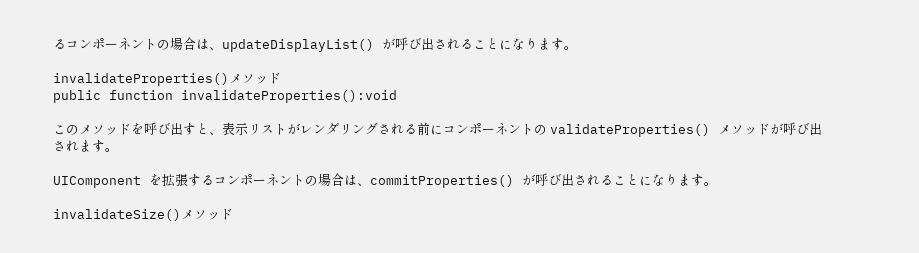るコンポーネントの場合は、updateDisplayList() が呼び出されることになります。

invalidateProperties()メソッド
public function invalidateProperties():void

このメソッドを呼び出すと、表示リストがレンダリングされる前にコンポーネントの validateProperties() メソッドが呼び出されます。

UIComponent を拡張するコンポーネントの場合は、commitProperties() が呼び出されることになります。

invalidateSize()メソッド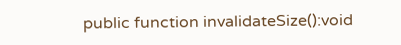public function invalidateSize():void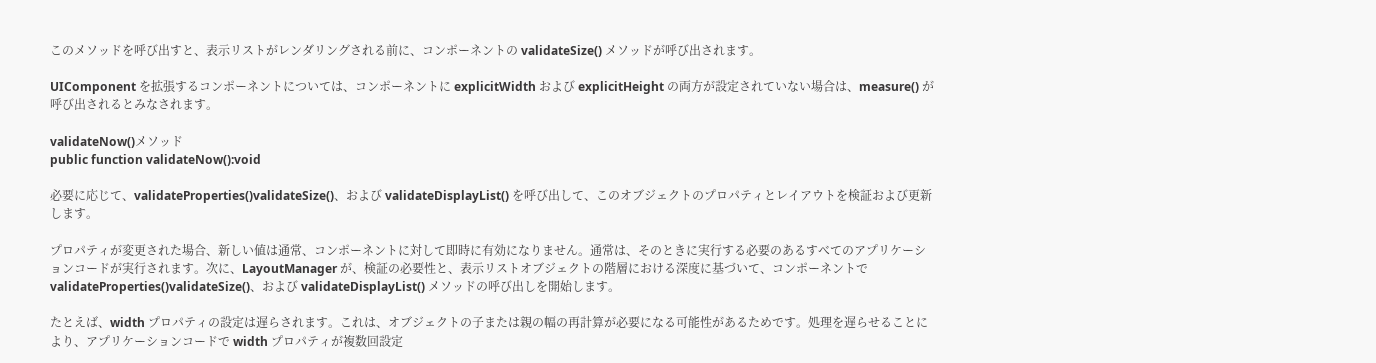このメソッドを呼び出すと、表示リストがレンダリングされる前に、コンポーネントの validateSize() メソッドが呼び出されます。

UIComponent を拡張するコンポーネントについては、コンポーネントに explicitWidth および explicitHeight の両方が設定されていない場合は、measure() が呼び出されるとみなされます。

validateNow()メソッド
public function validateNow():void

必要に応じて、validateProperties()validateSize()、および validateDisplayList() を呼び出して、このオブジェクトのプロパティとレイアウトを検証および更新します。

プロパティが変更された場合、新しい値は通常、コンポーネントに対して即時に有効になりません。通常は、そのときに実行する必要のあるすべてのアプリケーションコードが実行されます。次に、LayoutManager が、検証の必要性と、表示リストオブジェクトの階層における深度に基づいて、コンポーネントで validateProperties()validateSize()、および validateDisplayList() メソッドの呼び出しを開始します。

たとえば、width プロパティの設定は遅らされます。これは、オブジェクトの子または親の幅の再計算が必要になる可能性があるためです。処理を遅らせることにより、アプリケーションコードで width プロパティが複数回設定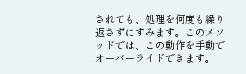されても、処理を何度も繰り返さずにすみます。このメソッドでは、この動作を手動でオーバーライドできます。